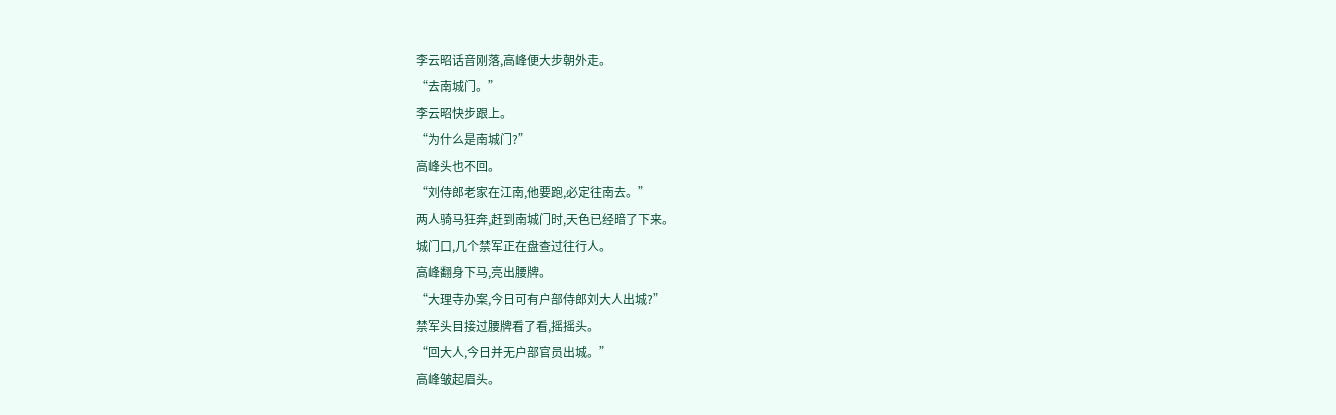李云昭话音刚落,高峰便大步朝外走。
“去南城门。”
李云昭快步跟上。
“为什么是南城门?”
高峰头也不回。
“刘侍郎老家在江南,他要跑,必定往南去。”
两人骑马狂奔,赶到南城门时,天色已经暗了下来。
城门口,几个禁军正在盘查过往行人。
高峰翻身下马,亮出腰牌。
“大理寺办案,今日可有户部侍郎刘大人出城?”
禁军头目接过腰牌看了看,摇摇头。
“回大人,今日并无户部官员出城。”
高峰皱起眉头。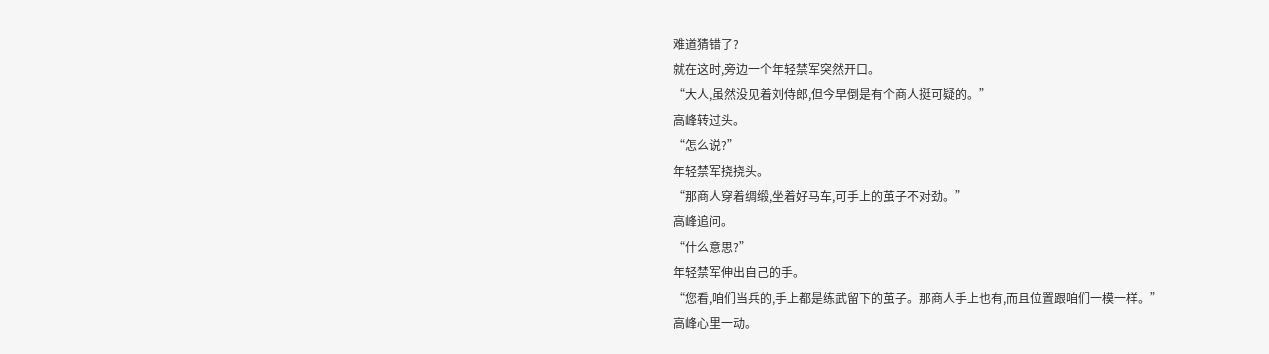难道猜错了?
就在这时,旁边一个年轻禁军突然开口。
“大人,虽然没见着刘侍郎,但今早倒是有个商人挺可疑的。”
高峰转过头。
“怎么说?”
年轻禁军挠挠头。
“那商人穿着绸缎,坐着好马车,可手上的茧子不对劲。”
高峰追问。
“什么意思?”
年轻禁军伸出自己的手。
“您看,咱们当兵的,手上都是练武留下的茧子。那商人手上也有,而且位置跟咱们一模一样。”
高峰心里一动。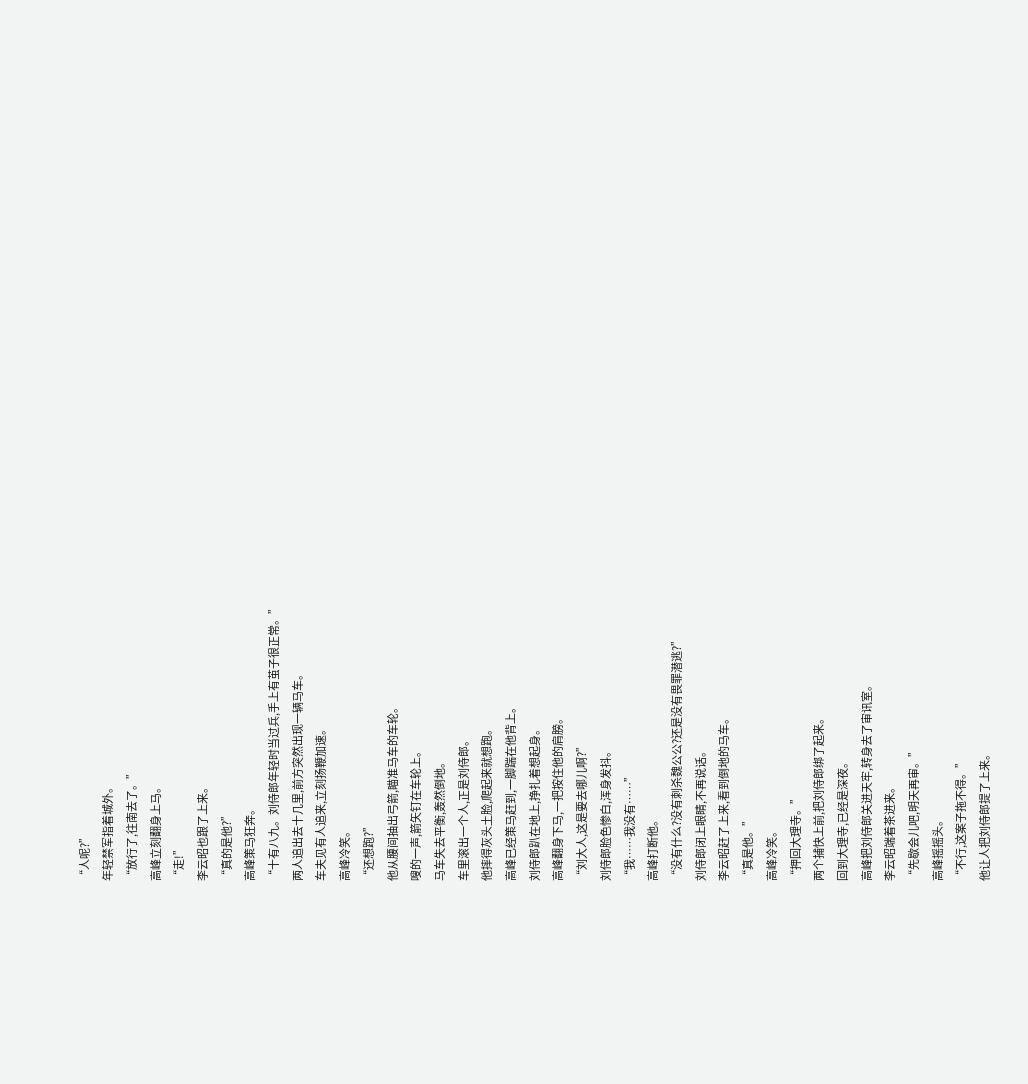“人呢?”
年轻禁军指着城外。
“放行了,往南去了。”
高峰立刻翻身上马。
“走!”
李云昭也跟了上来。
“真的是他?”
高峰策马狂奔。
“十有八九。刘侍郎年轻时当过兵,手上有茧子很正常。”
两人追出去十几里,前方突然出现一辆马车。
车夫见有人追来,立刻扬鞭加速。
高峰冷笑。
“还想跑?”
他从腰间抽出弓箭,瞄准马车的车轮。
嗖的一声,箭矢钉在车轮上。
马车失去平衡,轰然倒地。
车里滚出一个人,正是刘侍郎。
他摔得灰头土脸,爬起来就想跑。
高峰已经策马赶到,一脚踹在他背上。
刘侍郎趴在地上,挣扎着想起身。
高峰翻身下马,一把按住他的肩膀。
“刘大人,这是要去哪儿啊?”
刘侍郎脸色惨白,浑身发抖。
“我……我没有……”
高峰打断他。
“没有什么?没有刺杀魏公公?还是没有畏罪潜逃?”
刘侍郎闭上眼睛,不再说话。
李云昭赶了上来,看到倒地的马车。
“真是他。”
高峰冷笑。
“押回大理寺。”
两个捕快上前,把刘侍郎绑了起来。
回到大理寺,已经是深夜。
高峰把刘侍郎关进天牢,转身去了审讯室。
李云昭端着茶进来。
“先歇会儿吧,明天再审。”
高峰摇摇头。
“不行,这案子拖不得。”
他让人把刘侍郎提了上来。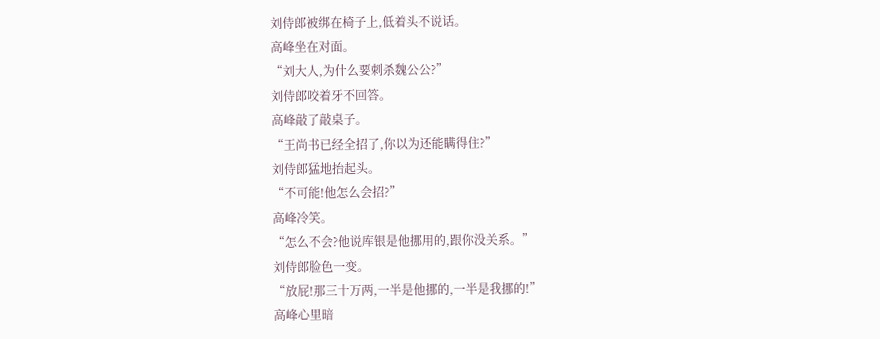刘侍郎被绑在椅子上,低着头不说话。
高峰坐在对面。
“刘大人,为什么要刺杀魏公公?”
刘侍郎咬着牙不回答。
高峰敲了敲桌子。
“王尚书已经全招了,你以为还能瞒得住?”
刘侍郎猛地抬起头。
“不可能!他怎么会招?”
高峰冷笑。
“怎么不会?他说库银是他挪用的,跟你没关系。”
刘侍郎脸色一变。
“放屁!那三十万两,一半是他挪的,一半是我挪的!”
高峰心里暗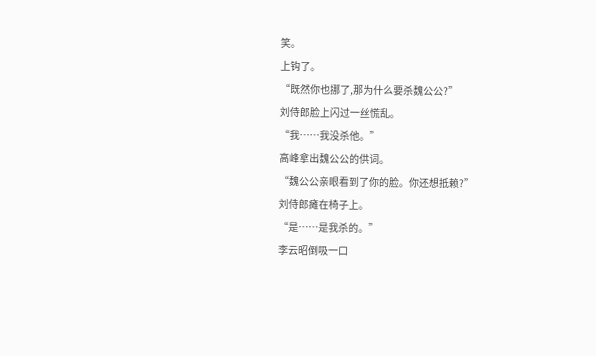笑。
上钩了。
“既然你也挪了,那为什么要杀魏公公?”
刘侍郎脸上闪过一丝慌乱。
“我……我没杀他。”
高峰拿出魏公公的供词。
“魏公公亲眼看到了你的脸。你还想抵赖?”
刘侍郎瘫在椅子上。
“是……是我杀的。”
李云昭倒吸一口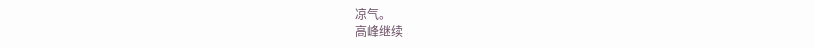凉气。
高峰继续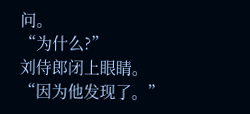问。
“为什么?”
刘侍郎闭上眼睛。
“因为他发现了。”